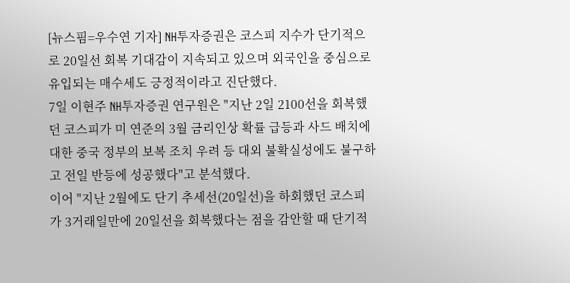[뉴스핌=우수연 기자] NH투자증권은 코스피 지수가 단기적으로 20일선 회복 기대감이 지속되고 있으며 외국인을 중심으로 유입되는 매수세도 긍정적이라고 진단했다.
7일 이현주 NH투자증권 연구원은 "지난 2일 2100선을 회복했던 코스피가 미 연준의 3월 금리인상 확률 급등과 사드 배치에 대한 중국 정부의 보복 조치 우려 등 대외 불확실성에도 불구하고 전일 반등에 성공했다"고 분석했다.
이어 "지난 2월에도 단기 추세선(20일선)을 하회했던 코스피가 3거래일만에 20일선을 회복했다는 점을 감안할 때 단기적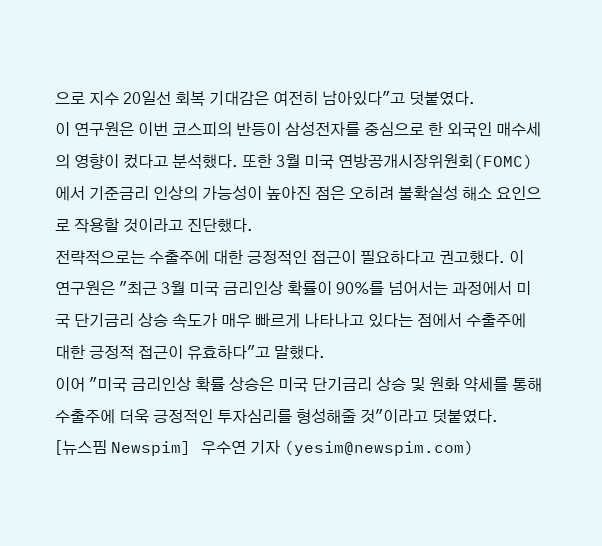으로 지수 20일선 회복 기대감은 여전히 남아있다"고 덧붙였다.
이 연구원은 이번 코스피의 반등이 삼성전자를 중심으로 한 외국인 매수세의 영향이 컸다고 분석했다. 또한 3월 미국 연방공개시장위원회(FOMC)에서 기준금리 인상의 가능성이 높아진 점은 오히려 불확실성 해소 요인으로 작용할 것이라고 진단했다.
전략적으로는 수출주에 대한 긍정적인 접근이 필요하다고 권고했다. 이 연구원은 "최근 3월 미국 금리인상 확률이 90%를 넘어서는 과정에서 미국 단기금리 상승 속도가 매우 빠르게 나타나고 있다는 점에서 수출주에 대한 긍정적 접근이 유효하다"고 말했다.
이어 "미국 금리인상 확률 상승은 미국 단기금리 상승 및 원화 약세를 통해 수출주에 더욱 긍정적인 투자심리를 형성해줄 것"이라고 덧붙였다.
[뉴스핌 Newspim] 우수연 기자 (yesim@newspim.com)